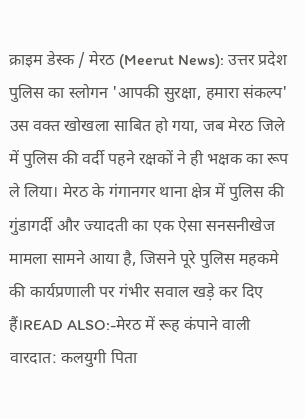क्राइम डेस्क / मेरठ (Meerut News): उत्तर प्रदेश पुलिस का स्लोगन 'आपकी सुरक्षा, हमारा संकल्प' उस वक्त खोखला साबित हो गया, जब मेरठ जिले में पुलिस की वर्दी पहने रक्षकों ने ही भक्षक का रूप ले लिया। मेरठ के गंगानगर थाना क्षेत्र में पुलिस की गुंडागर्दी और ज्यादती का एक ऐसा सनसनीखेज मामला सामने आया है, जिसने पूरे पुलिस महकमे की कार्यप्रणाली पर गंभीर सवाल खड़े कर दिए हैं।READ ALSO:-मेरठ में रूह कंपाने वाली वारदात: कलयुगी पिता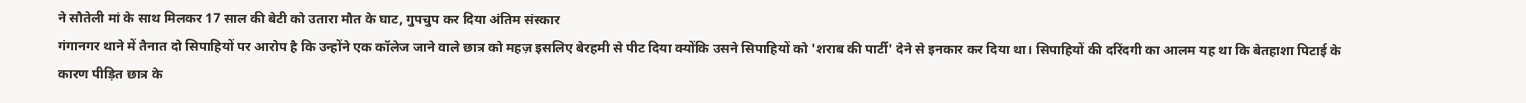ने सौतेली मां के साथ मिलकर 17 साल की बेटी को उतारा मौत के घाट, गुपचुप कर दिया अंतिम संस्कार
गंगानगर थाने में तैनात दो सिपाहियों पर आरोप है कि उन्होंने एक कॉलेज जाने वाले छात्र को महज़ इसलिए बेरहमी से पीट दिया क्योंकि उसने सिपाहियों को 'शराब की पार्टी' देने से इनकार कर दिया था। सिपाहियों की दरिंदगी का आलम यह था कि बेतहाशा पिटाई के कारण पीड़ित छात्र के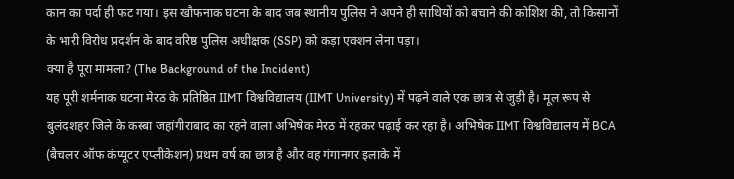कान का पर्दा ही फट गया। इस खौफनाक घटना के बाद जब स्थानीय पुलिस ने अपने ही साथियों को बचाने की कोशिश की, तो किसानों के भारी विरोध प्रदर्शन के बाद वरिष्ठ पुलिस अधीक्षक (SSP) को कड़ा एक्शन लेना पड़ा।
क्या है पूरा मामला? (The Background of the Incident)
यह पूरी शर्मनाक घटना मेरठ के प्रतिष्ठित IIMT विश्वविद्यालय (IIMT University) में पढ़ने वाले एक छात्र से जुड़ी है। मूल रूप से बुलंदशहर जिले के कस्बा जहांगीराबाद का रहने वाला अभिषेक मेरठ में रहकर पढ़ाई कर रहा है। अभिषेक IIMT विश्वविद्यालय में BCA (बैचलर ऑफ कंप्यूटर एप्लीकेशन) प्रथम वर्ष का छात्र है और वह गंगानगर इलाके में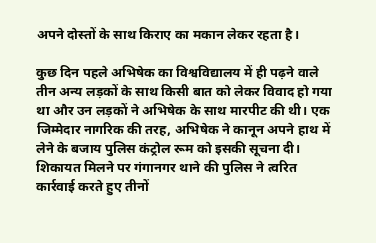अपने दोस्तों के साथ किराए का मकान लेकर रहता है।

कुछ दिन पहले अभिषेक का विश्वविद्यालय में ही पढ़ने वाले तीन अन्य लड़कों के साथ किसी बात को लेकर विवाद हो गया था और उन लड़कों ने अभिषेक के साथ मारपीट की थी। एक जिम्मेदार नागरिक की तरह, अभिषेक ने कानून अपने हाथ में लेने के बजाय पुलिस कंट्रोल रूम को इसकी सूचना दी। शिकायत मिलने पर गंगानगर थाने की पुलिस ने त्वरित कार्रवाई करते हुए तीनों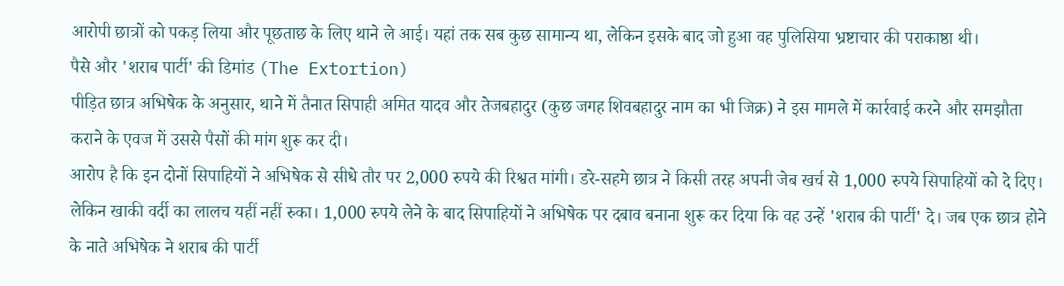आरोपी छात्रों को पकड़ लिया और पूछताछ के लिए थाने ले आई। यहां तक सब कुछ सामान्य था, लेकिन इसके बाद जो हुआ वह पुलिसिया भ्रष्टाचार की पराकाष्ठा थी।
पैसे और 'शराब पार्टी' की डिमांड (The Extortion)
पीड़ित छात्र अभिषेक के अनुसार, थाने में तैनात सिपाही अमित यादव और तेजबहादुर (कुछ जगह शिवबहादुर नाम का भी जिक्र) ने इस मामले में कार्रवाई करने और समझौता कराने के एवज में उससे पैसों की मांग शुरू कर दी।
आरोप है कि इन दोनों सिपाहियों ने अभिषेक से सीधे तौर पर 2,000 रुपये की रिश्वत मांगी। डरे-सहमे छात्र ने किसी तरह अपनी जेब खर्च से 1,000 रुपये सिपाहियों को दे दिए। लेकिन खाकी वर्दी का लालच यहीं नहीं रुका। 1,000 रुपये लेने के बाद सिपाहियों ने अभिषेक पर दबाव बनाना शुरू कर दिया कि वह उन्हें 'शराब की पार्टी' दे। जब एक छात्र होने के नाते अभिषेक ने शराब की पार्टी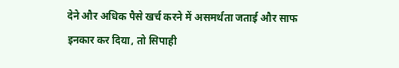देने और अधिक पैसे खर्च करने में असमर्थता जताई और साफ इनकार कर दिया, तो सिपाही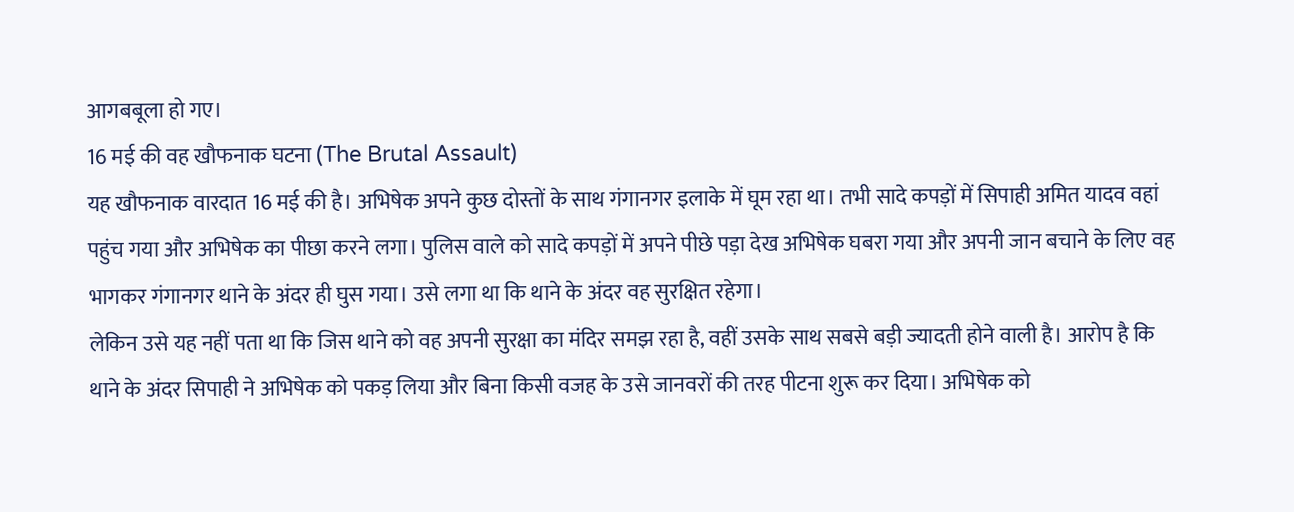आगबबूला हो गए।
16 मई की वह खौफनाक घटना (The Brutal Assault)
यह खौफनाक वारदात 16 मई की है। अभिषेक अपने कुछ दोस्तों के साथ गंगानगर इलाके में घूम रहा था। तभी सादे कपड़ों में सिपाही अमित यादव वहां पहुंच गया और अभिषेक का पीछा करने लगा। पुलिस वाले को सादे कपड़ों में अपने पीछे पड़ा देख अभिषेक घबरा गया और अपनी जान बचाने के लिए वह भागकर गंगानगर थाने के अंदर ही घुस गया। उसे लगा था कि थाने के अंदर वह सुरक्षित रहेगा।
लेकिन उसे यह नहीं पता था कि जिस थाने को वह अपनी सुरक्षा का मंदिर समझ रहा है, वहीं उसके साथ सबसे बड़ी ज्यादती होने वाली है। आरोप है कि थाने के अंदर सिपाही ने अभिषेक को पकड़ लिया और बिना किसी वजह के उसे जानवरों की तरह पीटना शुरू कर दिया। अभिषेक को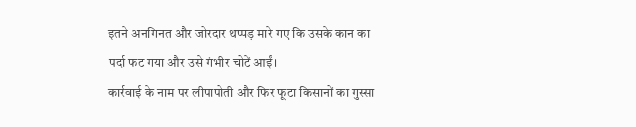इतने अनगिनत और जोरदार थप्पड़ मारे गए कि उसके कान का पर्दा फट गया और उसे गंभीर चोटें आईं।
कार्रवाई के नाम पर लीपापोती और फिर फूटा किसानों का गुस्सा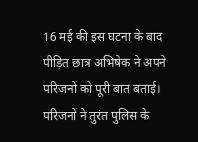16 मई की इस घटना के बाद पीड़ित छात्र अभिषेक ने अपने परिजनों को पूरी बात बताई। परिजनों ने तुरंत पुलिस के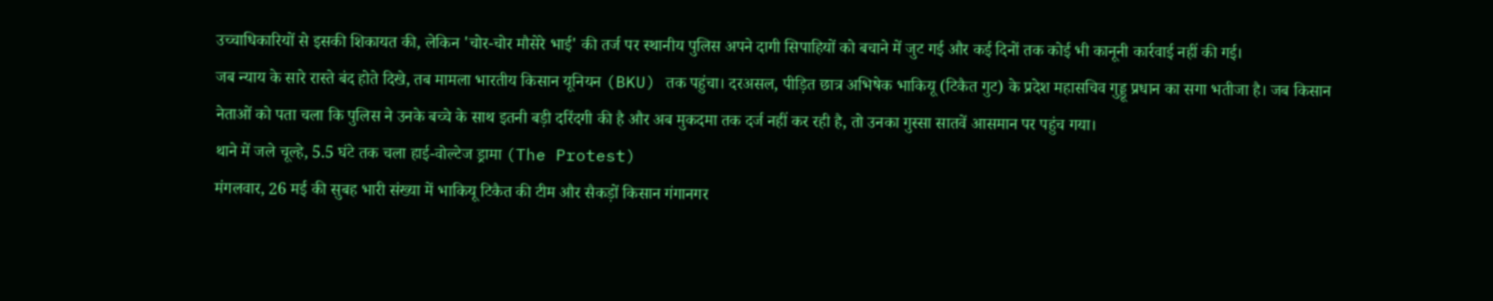उच्चाधिकारियों से इसकी शिकायत की, लेकिन 'चोर-चोर मौसेरे भाई' की तर्ज पर स्थानीय पुलिस अपने दागी सिपाहियों को बचाने में जुट गई और कई दिनों तक कोई भी कानूनी कार्रवाई नहीं की गई।
जब न्याय के सारे रास्ते बंद होते दिखे, तब मामला भारतीय किसान यूनियन (BKU) तक पहुंचा। दरअसल, पीड़ित छात्र अभिषेक भाकियू (टिकैत गुट) के प्रदेश महासचिव गुड्डू प्रधान का सगा भतीजा है। जब किसान नेताओं को पता चला कि पुलिस ने उनके बच्चे के साथ इतनी बड़ी दरिंदगी की है और अब मुकदमा तक दर्ज नहीं कर रही है, तो उनका गुस्सा सातवें आसमान पर पहुंच गया।
थाने में जले चूल्हे, 5.5 घंटे तक चला हाई-वोल्टेज ड्रामा (The Protest)
मंगलवार, 26 मई की सुबह भारी संख्या में भाकियू टिकैत की टीम और सैकड़ों किसान गंगानगर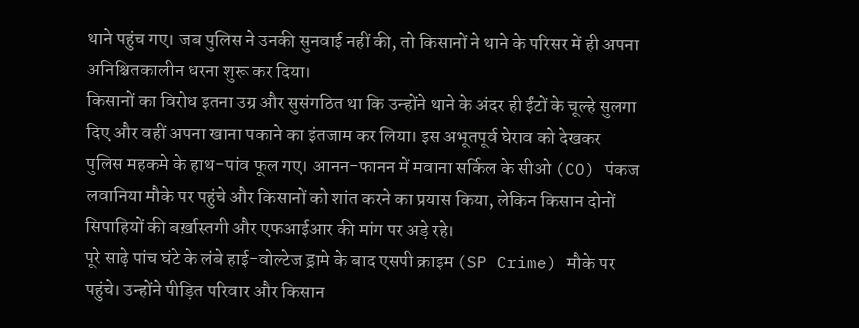थाने पहुंच गए। जब पुलिस ने उनकी सुनवाई नहीं की, तो किसानों ने थाने के परिसर में ही अपना अनिश्चितकालीन धरना शुरू कर दिया।
किसानों का विरोध इतना उग्र और सुसंगठित था कि उन्होंने थाने के अंदर ही ईंटों के चूल्हे सुलगा दिए और वहीं अपना खाना पकाने का इंतजाम कर लिया। इस अभूतपूर्व घेराव को देखकर पुलिस महकमे के हाथ-पांव फूल गए। आनन-फानन में मवाना सर्किल के सीओ (CO) पंकज लवानिया मौके पर पहुंचे और किसानों को शांत करने का प्रयास किया, लेकिन किसान दोनों सिपाहियों की बर्ख़ास्तगी और एफआईआर की मांग पर अड़े रहे।
पूरे साढ़े पांच घंटे के लंबे हाई-वोल्टेज ड्रामे के बाद एसपी क्राइम (SP Crime) मौके पर पहुंचे। उन्होंने पीड़ित परिवार और किसान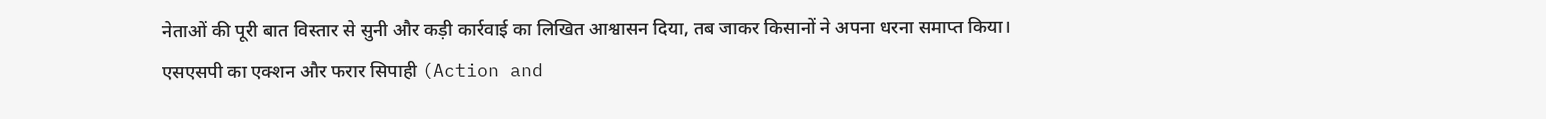नेताओं की पूरी बात विस्तार से सुनी और कड़ी कार्रवाई का लिखित आश्वासन दिया, तब जाकर किसानों ने अपना धरना समाप्त किया।
एसएसपी का एक्शन और फरार सिपाही (Action and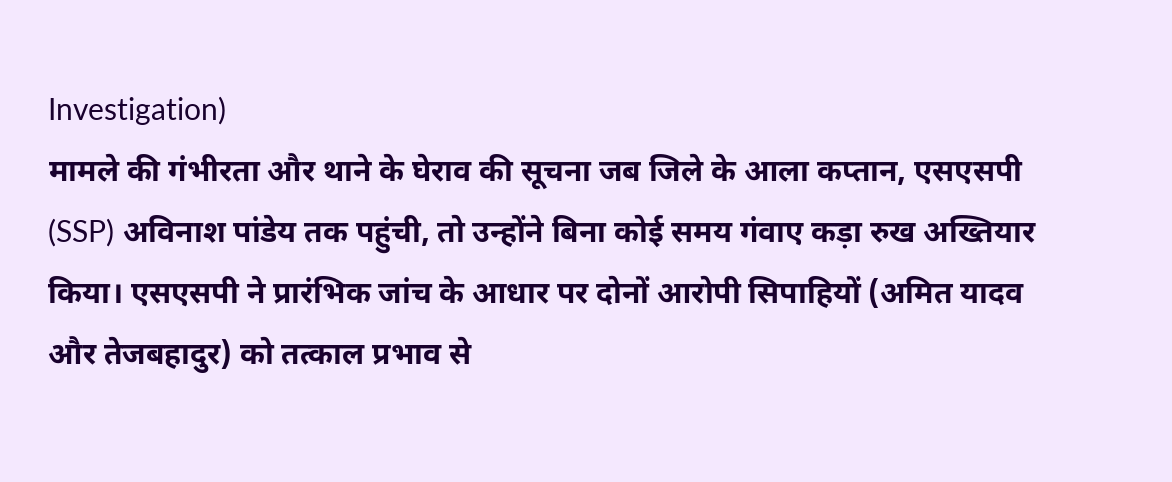Investigation)
मामले की गंभीरता और थाने के घेराव की सूचना जब जिले के आला कप्तान, एसएसपी (SSP) अविनाश पांडेय तक पहुंची, तो उन्होंने बिना कोई समय गंवाए कड़ा रुख अख्तियार किया। एसएसपी ने प्रारंभिक जांच के आधार पर दोनों आरोपी सिपाहियों (अमित यादव और तेजबहादुर) को तत्काल प्रभाव से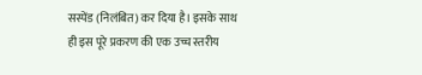सस्पेंड (निलंबित) कर दिया है। इसके साथ ही इस पूरे प्रकरण की एक उच्च स्तरीय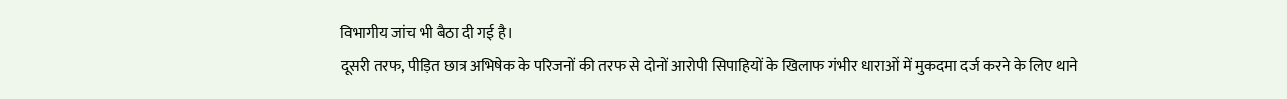विभागीय जांच भी बैठा दी गई है।
दूसरी तरफ, पीड़ित छात्र अभिषेक के परिजनों की तरफ से दोनों आरोपी सिपाहियों के खिलाफ गंभीर धाराओं में मुकदमा दर्ज करने के लिए थाने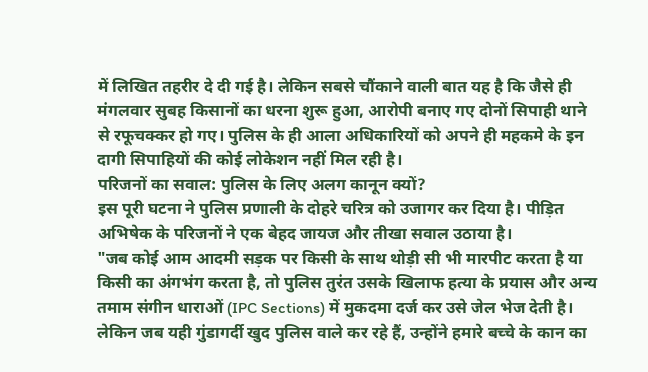में लिखित तहरीर दे दी गई है। लेकिन सबसे चौंकाने वाली बात यह है कि जैसे ही मंगलवार सुबह किसानों का धरना शुरू हुआ, आरोपी बनाए गए दोनों सिपाही थाने से रफूचक्कर हो गए। पुलिस के ही आला अधिकारियों को अपने ही महकमे के इन दागी सिपाहियों की कोई लोकेशन नहीं मिल रही है।
परिजनों का सवाल: पुलिस के लिए अलग कानून क्यों?
इस पूरी घटना ने पुलिस प्रणाली के दोहरे चरित्र को उजागर कर दिया है। पीड़ित अभिषेक के परिजनों ने एक बेहद जायज और तीखा सवाल उठाया है।
"जब कोई आम आदमी सड़क पर किसी के साथ थोड़ी सी भी मारपीट करता है या किसी का अंगभंग करता है, तो पुलिस तुरंत उसके खिलाफ हत्या के प्रयास और अन्य तमाम संगीन धाराओं (IPC Sections) में मुकदमा दर्ज कर उसे जेल भेज देती है। लेकिन जब यही गुंडागर्दी खुद पुलिस वाले कर रहे हैं, उन्होंने हमारे बच्चे के कान का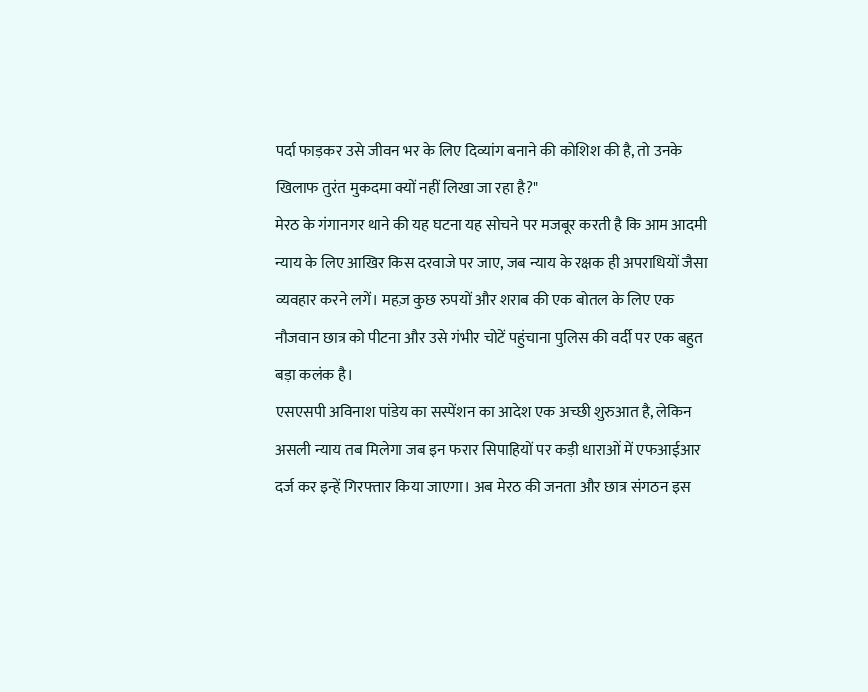पर्दा फाड़कर उसे जीवन भर के लिए दिव्यांग बनाने की कोशिश की है, तो उनके खिलाफ तुरंत मुकदमा क्यों नहीं लिखा जा रहा है?"
मेरठ के गंगानगर थाने की यह घटना यह सोचने पर मजबूर करती है कि आम आदमी न्याय के लिए आखिर किस दरवाजे पर जाए, जब न्याय के रक्षक ही अपराधियों जैसा व्यवहार करने लगें। महज़ कुछ रुपयों और शराब की एक बोतल के लिए एक नौजवान छात्र को पीटना और उसे गंभीर चोटें पहुंचाना पुलिस की वर्दी पर एक बहुत बड़ा कलंक है।
एसएसपी अविनाश पांडेय का सस्पेंशन का आदेश एक अच्छी शुरुआत है, लेकिन असली न्याय तब मिलेगा जब इन फरार सिपाहियों पर कड़ी धाराओं में एफआईआर दर्ज कर इन्हें गिरफ्तार किया जाएगा। अब मेरठ की जनता और छात्र संगठन इस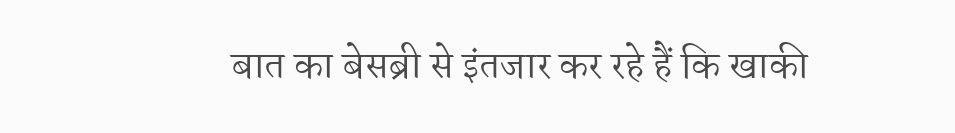बात का बेसब्री से इंतजार कर रहे हैं कि खाकी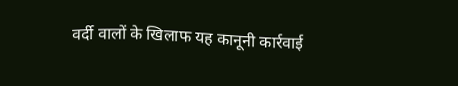वर्दी वालों के खिलाफ यह कानूनी कार्रवाई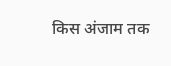किस अंजाम तक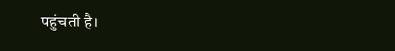पहुंचती है।